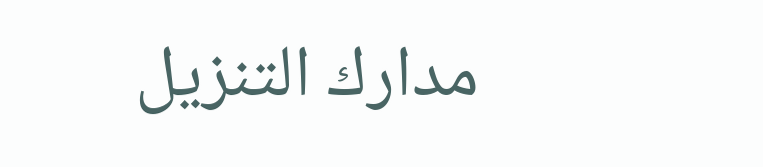مدارك التنزيل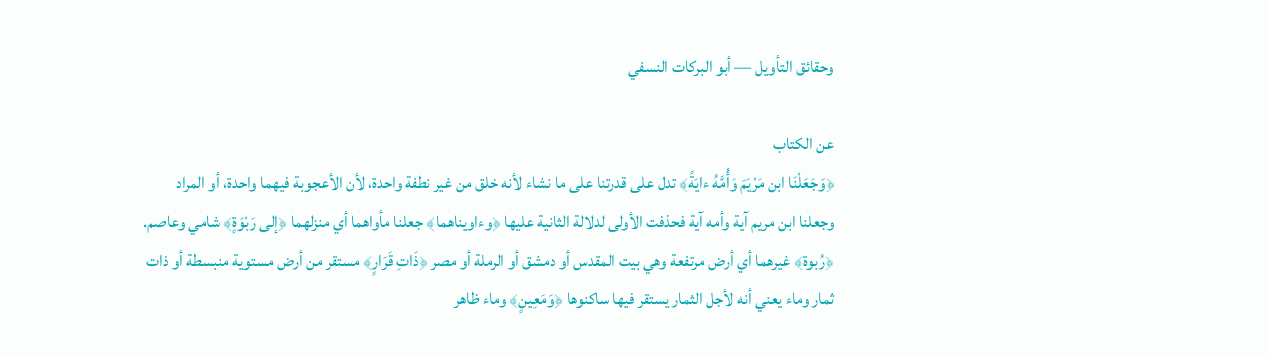وحقائق التأويل — أبو البركات النسفي

عن الكتاب
﴿وَجَعَلْنَا ابن مَرْيَمَ وَأُمَّهُ ءايَةً﴾ تدل على قدرتنا على ما نشاء لأنه خلق من غير نطفة واحدة، لأن الأعجوبة فيهما واحدة، أو المراد وجعلنا ابن مريم آية وأمه آية فحذفت الأولى لدلالة الثانية عليها ﴿وءاويناهما﴾ جعلنا مأواهما أي منزلهما ﴿إلى رَبْوَةٍ﴾ شامي وعاصم. ﴿رُبوة﴾ غيرهما أي أرض مرتفعة وهي بيت المقدس أو دمشق أو الرملة أو مصر ﴿ذَاتِ قَرَارٍ﴾ مستقر من أرض مستوية منبسطة أو ذات ثمار وماء يعني أنه لأجل الثمار يستقر فيها ساكنوها ﴿وَمَعِينٍ﴾ وماء ظاهر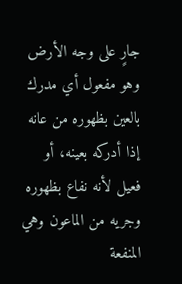جارٍ على وجه الأرض وهو مفعول أي مدرك بالعين بظهوره من عانه إذا أدركه بعينه، أو فعيل لأنه نفاع بظهوره وجريه من الماعون وهي المنفعة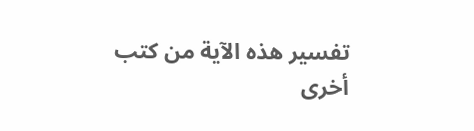تفسير هذه الآية من كتب أخرى